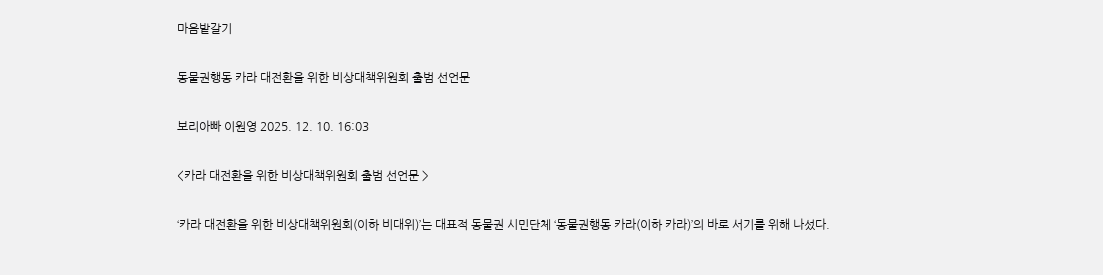마음밭갈기

동물권행동 카라 대전환을 위한 비상대책위원회 출범 선언문

보리아빠 이원영 2025. 12. 10. 16:03

<카라 대전환을 위한 비상대책위원회 출범 선언문 >

‘카라 대전환을 위한 비상대책위원회(이하 비대위)’는 대표적 동물권 시민단체 ‘동물권행동 카라(이하 카라)’의 바로 서기를 위해 나섰다.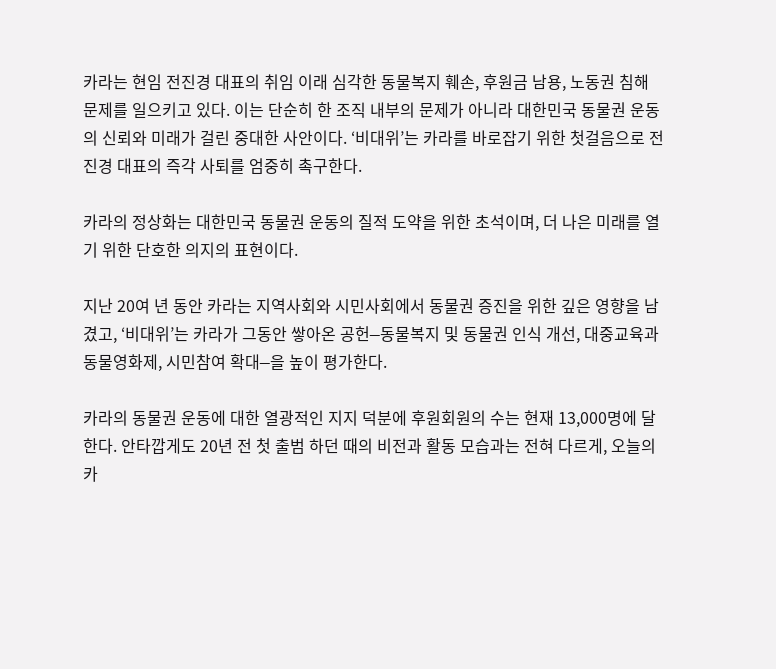카라는 현임 전진경 대표의 취임 이래 심각한 동물복지 훼손, 후원금 남용, 노동권 침해 문제를 일으키고 있다. 이는 단순히 한 조직 내부의 문제가 아니라 대한민국 동물권 운동의 신뢰와 미래가 걸린 중대한 사안이다. ‘비대위’는 카라를 바로잡기 위한 첫걸음으로 전진경 대표의 즉각 사퇴를 엄중히 촉구한다.

카라의 정상화는 대한민국 동물권 운동의 질적 도약을 위한 초석이며, 더 나은 미래를 열기 위한 단호한 의지의 표현이다.

지난 20여 년 동안 카라는 지역사회와 시민사회에서 동물권 증진을 위한 깊은 영향을 남겼고, ‘비대위’는 카라가 그동안 쌓아온 공헌⎯동물복지 및 동물권 인식 개선, 대중교육과 동물영화제, 시민참여 확대⎯을 높이 평가한다.

카라의 동물권 운동에 대한 열광적인 지지 덕분에 후원회원의 수는 현재 13,000명에 달한다. 안타깝게도 20년 전 첫 출범 하던 때의 비전과 활동 모습과는 전혀 다르게, 오늘의 카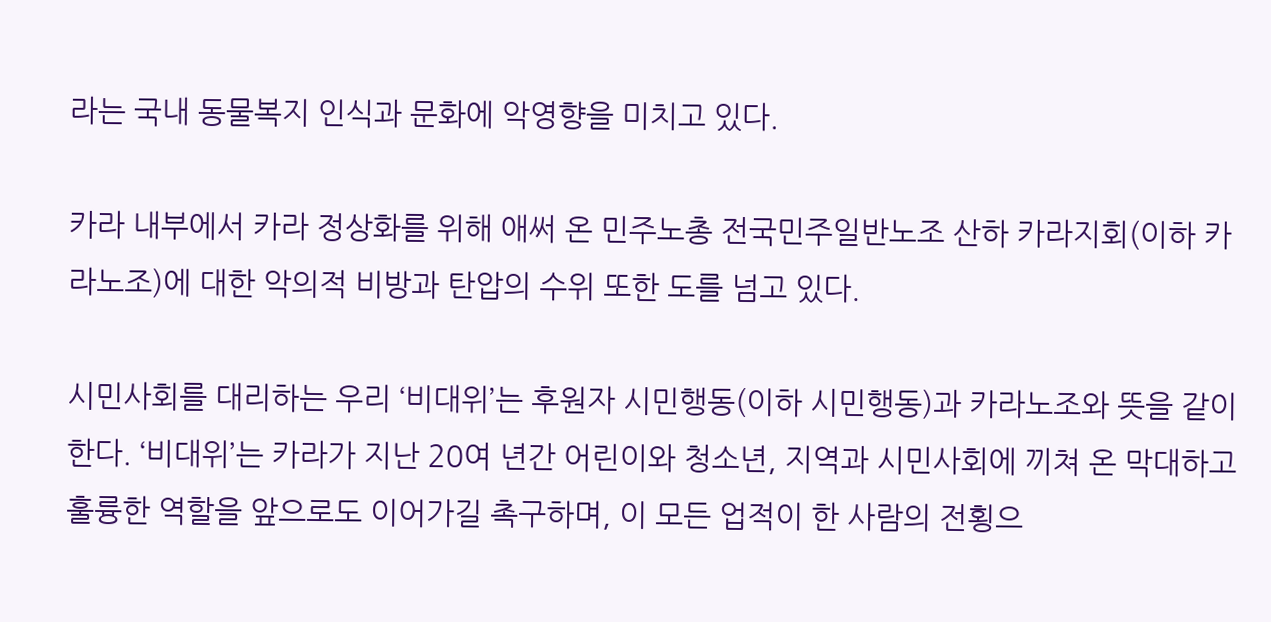라는 국내 동물복지 인식과 문화에 악영향을 미치고 있다.

카라 내부에서 카라 정상화를 위해 애써 온 민주노총 전국민주일반노조 산하 카라지회(이하 카라노조)에 대한 악의적 비방과 탄압의 수위 또한 도를 넘고 있다.

시민사회를 대리하는 우리 ‘비대위’는 후원자 시민행동(이하 시민행동)과 카라노조와 뜻을 같이 한다. ‘비대위’는 카라가 지난 20여 년간 어린이와 청소년, 지역과 시민사회에 끼쳐 온 막대하고 훌륭한 역할을 앞으로도 이어가길 촉구하며, 이 모든 업적이 한 사람의 전횡으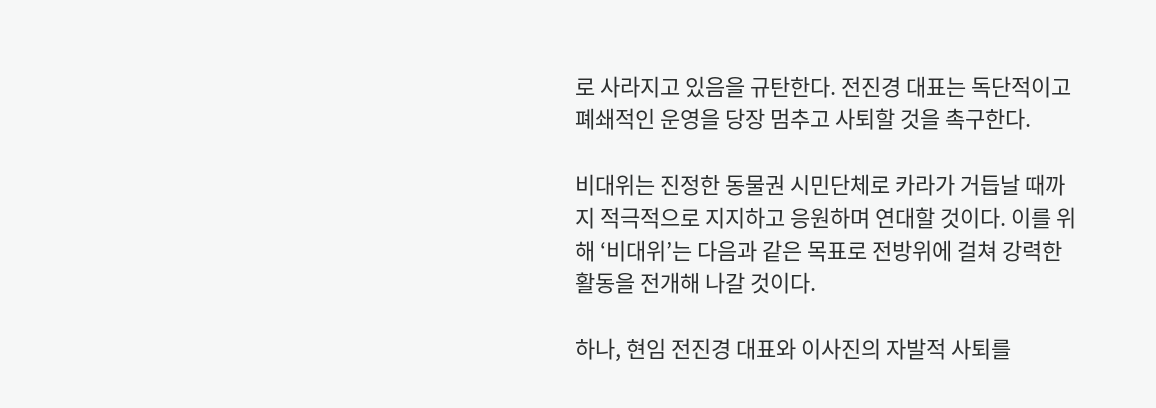로 사라지고 있음을 규탄한다. 전진경 대표는 독단적이고 폐쇄적인 운영을 당장 멈추고 사퇴할 것을 촉구한다.

비대위는 진정한 동물권 시민단체로 카라가 거듭날 때까지 적극적으로 지지하고 응원하며 연대할 것이다. 이를 위해 ‘비대위’는 다음과 같은 목표로 전방위에 걸쳐 강력한 활동을 전개해 나갈 것이다.

하나, 현임 전진경 대표와 이사진의 자발적 사퇴를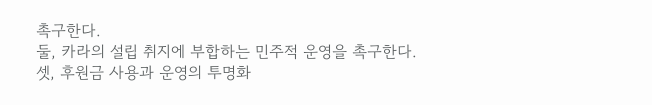촉구한다.
둘, 카라의 설립 취지에 부합하는 민주적 운영을 촉구한다.
셋, 후원금 사용과 운영의 투명화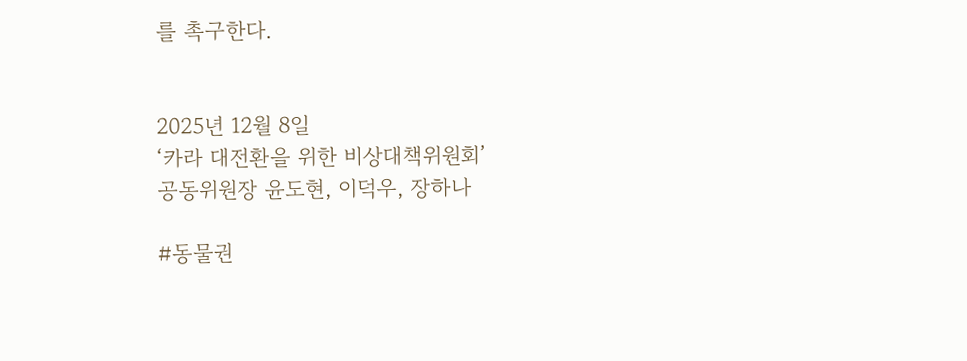를 촉구한다.


2025년 12월 8일
‘카라 대전환을 위한 비상대책위원회’
공동위원장 윤도현, 이덕우, 장하나

#동물권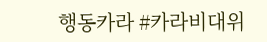행동카라 #카라비대위